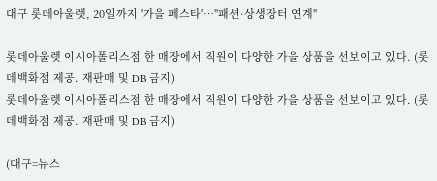대구 롯데아울렛, 20일까지 '가을 페스타'…"패션·상생장터 연계"

롯데아울렛 이시아폴리스점 한 매장에서 직원이 다양한 가을 상품을 선보이고 있다. (롯데백화점 제공. 재판매 및 DB 금지)
롯데아울렛 이시아폴리스점 한 매장에서 직원이 다양한 가을 상품을 선보이고 있다. (롯데백화점 제공. 재판매 및 DB 금지)

(대구=뉴스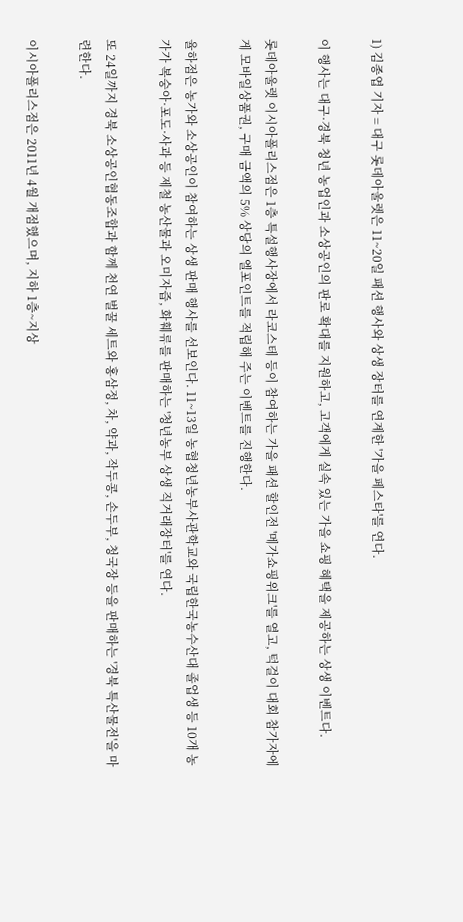1) 김종엽 기자 = 대구 롯데아울렛은 11~20일 패션 행사와 상생 장터를 연계한 '가을 페스타'를 연다.

이 행사는 대구·경북 청년 농업인과 소상공인의 판로 확대를 지원하고, 고객에게 실속 있는 가을 쇼핑 혜택을 제공하는 상생 이벤트다.

롯데아울렛 이시아폴리스점은 1층 특설행사장에서 라코스테 등이 참여하는 가을 패션 할인전 '메가쇼핑위크'를 열고, 턱걸이 대회 참가자에게 모바일상품권, 구매 금액의 5% 상당의 엘포인트를 적립해 주는 이벤트를 진행한다.

율하점은 농가와 소상공인이 참여하는 상생 판매 행사를 선보인다. 11~13일 농협청년농부사관학교와 국립한국농수산대 졸업생 등 10개 농가가 복숭아·포도·사과 등 제철 농산물과 오미자즙, 화훼류를 판매하는 '청년농부 상생 직거래장터'를 연다.

또 24일까지 경북 소상공인협동조합과 함께 천연 벌꿀 세트와 홍삼정, 차, 약과, 작두콩, 손두부, 청국장 등을 판매하는 '경북 특산물전'을 마련한다.

이시아폴리스점은 2011년 4월 개점했으며, 지하 1층~지상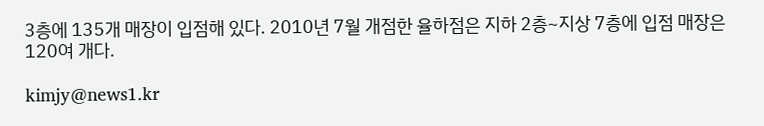3층에 135개 매장이 입점해 있다. 2010년 7월 개점한 율하점은 지하 2층~지상 7층에 입점 매장은 120여 개다.

kimjy@news1.kr